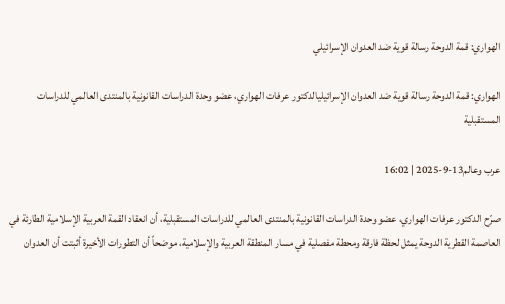الهواري: قمة الدوحة رسالة قوية ضد العدوان الإسرائيلي

الهواري: قمة الدوحة رسالة قوية ضد العدوان الإسرائيليالدكتور عرفات الهواري، عضو وحدة الدراسات القانونية بالمنتدى العالمي للدراسات المستقبلية

عرب وعالم13-9-2025 | 16:02

صرّح الدكتور عرفات الهواري، عضو وحدة الدراسات القانونية بالمنتدى العالمي للدراسات المستقبلية، أن انعقاد القمة العربية الإسلامية الطارئة في العاصمة القطرية الدوحة يمثل لحظة فارقة ومحطة مفصلية في مسار المنطقة العربية والإسلامية، موضحاً أن التطورات الأخيرة أثبتت أن العدوان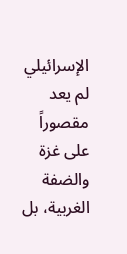الإسرائيلي لم يعد مقصوراً على غزة والضفة الغربية، بل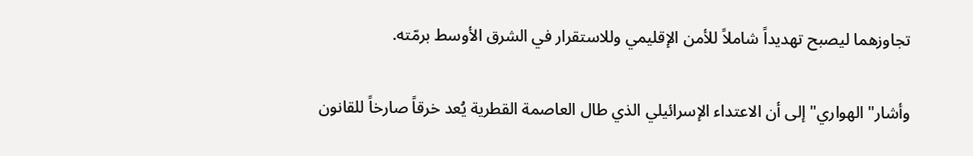تجاوزهما ليصبح تهديداً شاملاً للأمن الإقليمي وللاستقرار في الشرق الأوسط برمّته.

وأشار" الهواري" إلى أن الاعتداء الإسرائيلي الذي طال العاصمة القطرية يُعد خرقاً صارخاً للقانون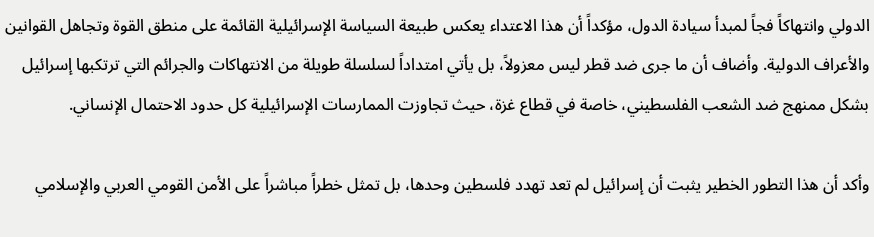الدولي وانتهاكاً فجاً لمبدأ سيادة الدول، مؤكداً أن هذا الاعتداء يعكس طبيعة السياسة الإسرائيلية القائمة على منطق القوة وتجاهل القوانين والأعراف الدولية. وأضاف أن ما جرى ضد قطر ليس معزولاً، بل يأتي امتداداً لسلسلة طويلة من الانتهاكات والجرائم التي ترتكبها إسرائيل بشكل ممنهج ضد الشعب الفلسطيني، خاصة في قطاع غزة، حيث تجاوزت الممارسات الإسرائيلية كل حدود الاحتمال الإنساني.

وأكد أن هذا التطور الخطير يثبت أن إسرائيل لم تعد تهدد فلسطين وحدها، بل تمثل خطراً مباشراً على الأمن القومي العربي والإسلامي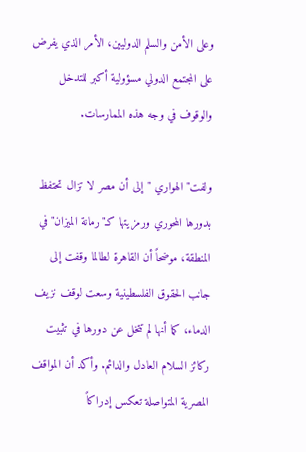وعلى الأمن والسلم الدوليين، الأمر الذي يفرض على المجتمع الدولي مسؤولية أكبر للتدخل والوقوف في وجه هذه الممارسات.

ولفت" الهواري "إلى أن مصر لا تزال تحتفظ بدورها المحوري ورمزيتها كـ"رمانة الميزان" في المنطقة، موضحاً أن القاهرة لطالما وقفت إلى جانب الحقوق الفلسطينية وسعت لوقف نزيف الدماء، كما أنها لم تتخل عن دورها في تثبيت ركائز السلام العادل والدائم. وأكد أن المواقف المصرية المتواصلة تعكس إدراكاً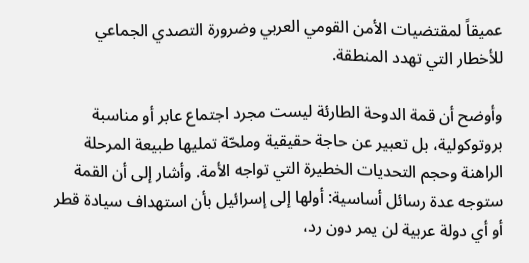عميقاً لمقتضيات الأمن القومي العربي وضرورة التصدي الجماعي للأخطار التي تهدد المنطقة.

وأوضح أن قمة الدوحة الطارئة ليست مجرد اجتماع عابر أو مناسبة بروتوكولية، بل تعبير عن حاجة حقيقية وملحّة تمليها طبيعة المرحلة الراهنة وحجم التحديات الخطيرة التي تواجه الأمة. وأشار إلى أن القمة ستوجه عدة رسائل أساسية: أولها إلى إسرائيل بأن استهداف سيادة قطر أو أي دولة عربية لن يمر دون رد،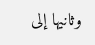وثانيها إلى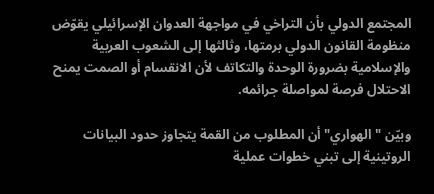المجتمع الدولي بأن التراخي في مواجهة العدوان الإسرائيلي يقوّض منظومة القانون الدولي برمتها، وثالثها إلى الشعوب العربية والإسلامية بضرورة الوحدة والتكاتف لأن الانقسام أو الصمت يمنح الاحتلال فرصة لمواصلة جرائمه.

وبيّن "الهواري" أن المطلوب من القمة يتجاوز حدود البيانات الروتينية إلى تبني خطوات عملية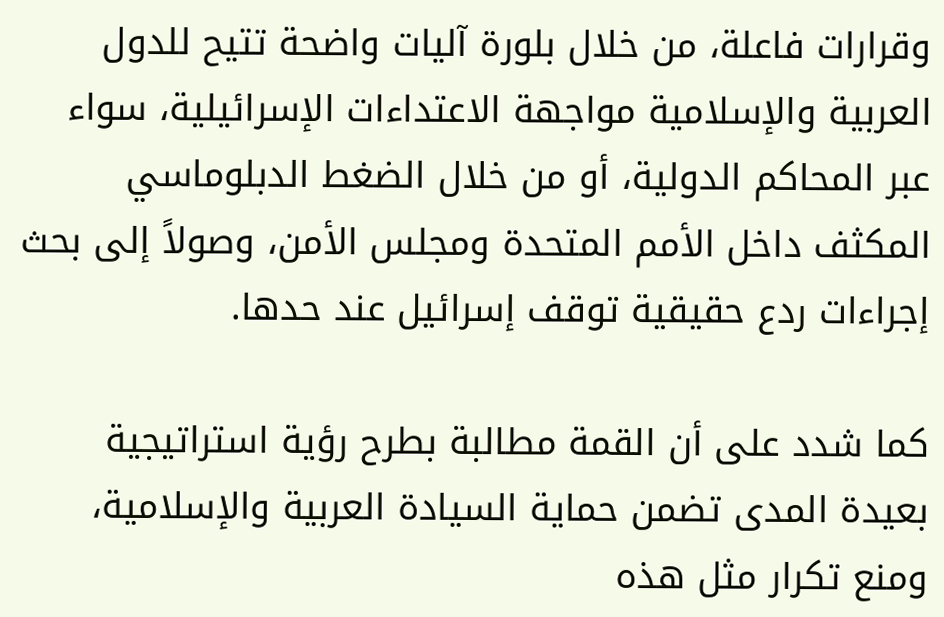وقرارات فاعلة، من خلال بلورة آليات واضحة تتيح للدول العربية والإسلامية مواجهة الاعتداءات الإسرائيلية، سواء عبر المحاكم الدولية، أو من خلال الضغط الدبلوماسي المكثف داخل الأمم المتحدة ومجلس الأمن، وصولاً إلى بحث إجراءات ردع حقيقية توقف إسرائيل عند حدها.

كما شدد على أن القمة مطالبة بطرح رؤية استراتيجية بعيدة المدى تضمن حماية السيادة العربية والإسلامية، ومنع تكرار مثل هذه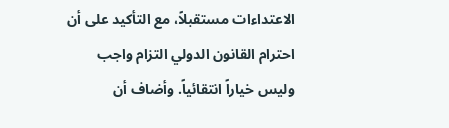الاعتداءات مستقبلاً، مع التأكيد على أن احترام القانون الدولي التزام واجب وليس خياراً انتقائياً. وأضاف أن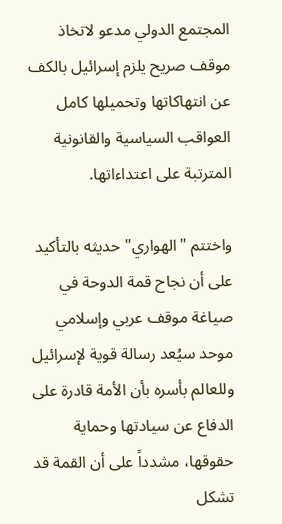المجتمع الدولي مدعو لاتخاذ موقف صريح يلزم إسرائيل بالكف عن انتهاكاتها وتحميلها كامل العواقب السياسية والقانونية المترتبة على اعتداءاتها.

واختتم "الهواري" حديثه بالتأكيد على أن نجاح قمة الدوحة في صياغة موقف عربي وإسلامي موحد سيُعد رسالة قوية لإسرائيل وللعالم بأسره بأن الأمة قادرة على الدفاع عن سيادتها وحماية حقوقها، مشدداً على أن القمة قد تشكل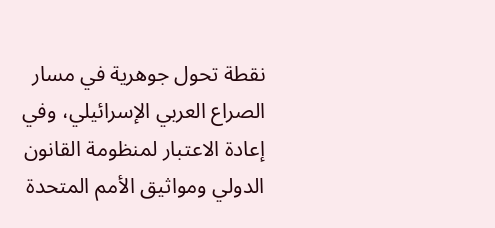نقطة تحول جوهرية في مسار الصراع العربي الإسرائيلي، وفي إعادة الاعتبار لمنظومة القانون الدولي ومواثيق الأمم المتحدة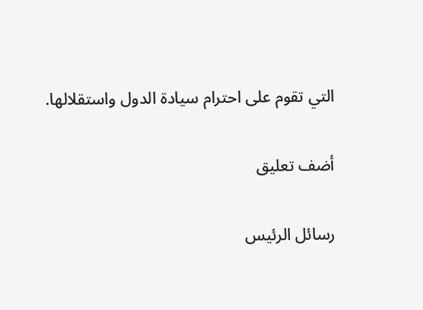التي تقوم على احترام سيادة الدول واستقلالها.

أضف تعليق

رسائل الرئيس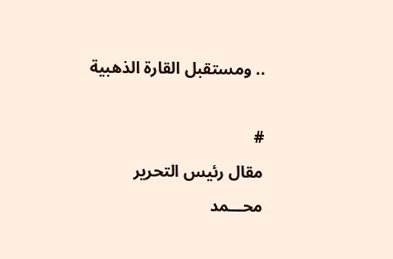.. ومستقبل القارة الذهبية

#
مقال رئيس التحرير
محـــمد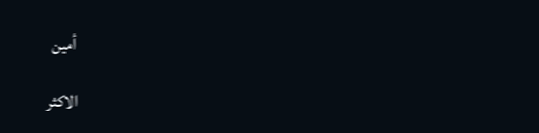أمين

الاكثر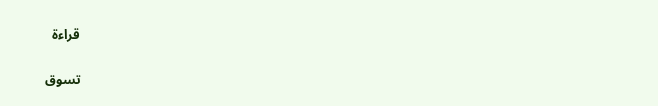قراءة

تسوق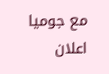مع جوميا
اعلان